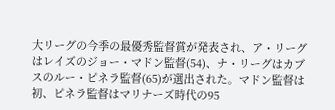大リーグの今季の最優秀監督賞が発表され、ア・リーグはレイズのジョー・マドン監督(54)、ナ・リーグはカブスのルー・ピネラ監督(65)が選出された。マドン監督は初、ピネラ監督はマリナーズ時代の95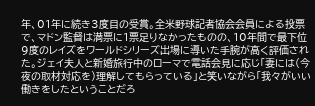年、01年に続き3度目の受賞。全米野球記者協会会員による投票で、マドン監督は満票に1票足りなかったものの、10年間で最下位9度のレイズをワールドシリーズ出場に導いた手腕が高く評価された。ジェイ夫人と新婚旅行中のローマで電話会見に応じ「妻には(今夜の取材対応を)理解してもらっている」と笑いながら「我々がいい働きをしたということだろ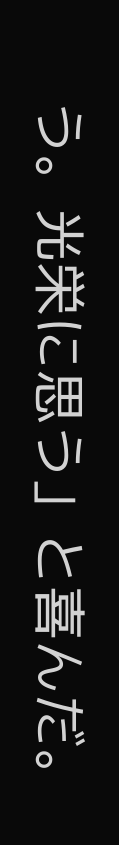う。光栄に思う」と喜んだ。